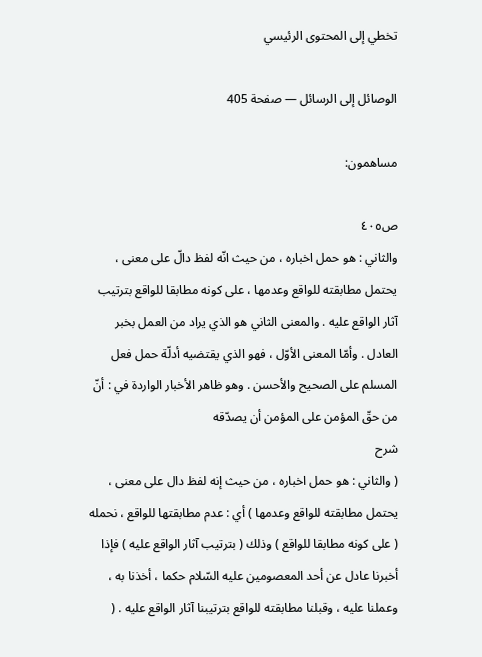تخطي إلى المحتوى الرئيسي

الوصائل إلى الرسائل — صفحة 405

مساهمون:

ص٤٠٥
والثاني : هو حمل اخباره ، من حيث انّه لفظ دالّ على معنى ، يحتمل مطابقته للواقع وعدمها ، على كونه مطابقا للواقع بترتيب آثار الواقع عليه . والمعنى الثاني هو الذي يراد من العمل بخبر العادل . وأمّا المعنى الأوّل ، فهو الذي يقتضيه أدلّة حمل فعل المسلم على الصحيح والأحسن . وهو ظاهر الأخبار الواردة في : أنّ من حقّ المؤمن على المؤمن أن يصدّقه
شرح
( والثاني : هو حمل اخباره ، من حيث إنه لفظ دال على معنى ، يحتمل مطابقته للواقع وعدمها ) أي : عدم مطابقتها للواقع ، نحمله ( على كونه مطابقا للواقع ) وذلك ( بترتيب آثار الواقع عليه ) فإذا أخبرنا عادل عن أحد المعصومين عليه السّلام حكما ، أخذنا به ، وعملنا عليه ، وقبلنا مطابقته للواقع بترتيبنا آثار الواقع عليه . (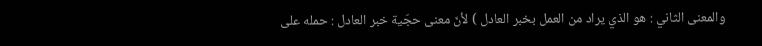والمعنى الثاني : هو الذي يراد من العمل بخبر العادل ) لأنّ معنى حجّية خبر العادل : حمله على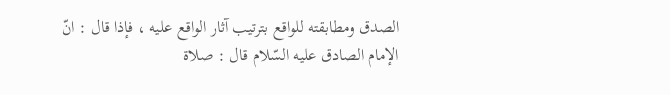الصدق ومطابقته للواقع بترتيب آثار الواقع عليه ، فإذا قال : انّ الإمام الصادق عليه السّلام قال : صلاة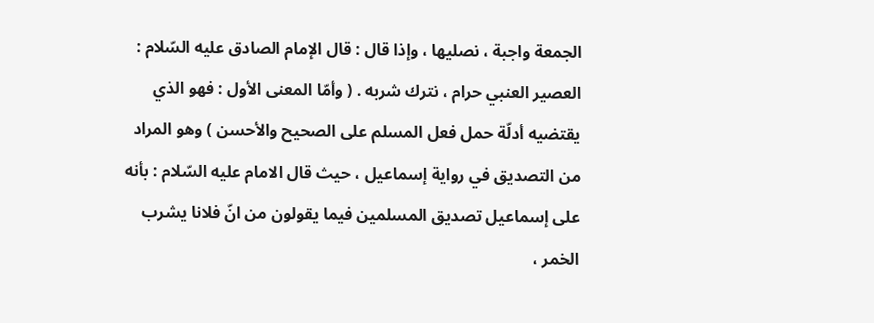الجمعة واجبة ، نصليها ، وإذا قال : قال الإمام الصادق عليه السّلام : العصير العنبي حرام ، نترك شربه . ( وأمّا المعنى الأول : فهو الذي يقتضيه أدلّة حمل فعل المسلم على الصحيح والأحسن ) وهو المراد من التصديق في رواية إسماعيل ، حيث قال الامام عليه السّلام : بأنه على إسماعيل تصديق المسلمين فيما يقولون من انّ فلانا يشرب الخمر ،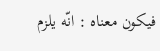فيكون معناه : انّه يلزم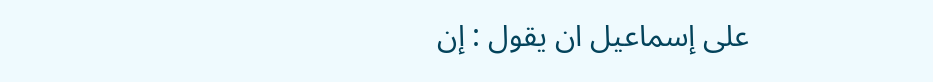على إسماعيل ان يقول : إن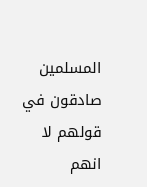المسلمين صادقون في قولهم لا انهم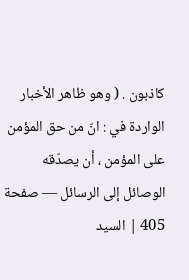كاذبون . ( وهو ظاهر الأخبار الواردة في : انّ من حق المؤمن على المؤمن ، أن يصدّقه
الوصائل إلى الرسائل — صفحة 405 | السيد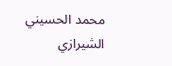محمد الحسيني الشيرازي